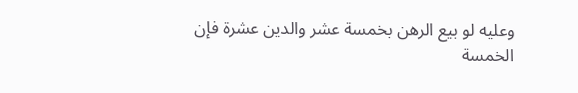وعليه لو بيع الرهن بخمسة عشر والدين عشرة فإن الخمسة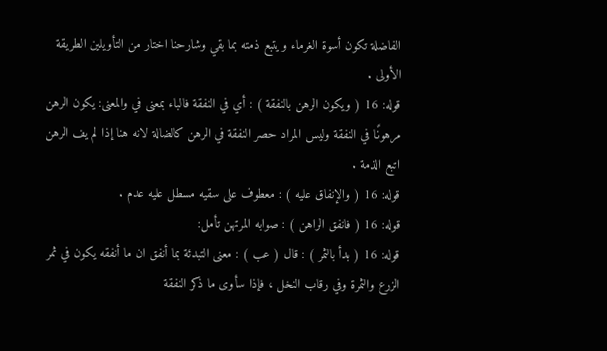الفاضلة تكون أسوة الغرماء ويتبع ذمته بما بقي وشارحنا اختار من التأويلين الطريقة الأولى .
قوله: 16 ( ويكون الرهن بالنفقة ) : أي في النفقة فالباء بمعنى في والمعنى: يكون الرهن مرهونًا في النفقة وليس المراد حصر النفقة في الرهن كالضالة لانه هنا إذا لم يف الرهن اتبع الذمة .
قوله: 16 ( والإنفاق عليه ) : معطوف على سقيه مسطل عليه عدم .
قوله: 16 ( فانفق الراهن ) : صوابه المرتهن تأمل:
قوله: 16 ( بدأ بالثمر ) : قال ( عب ) : معنى التبدئة بما أنفق ان ما أنفقه يكون في ثمر الزرع والثمرة وفي رقاب النخل ، فإذا سأوى ما ذكر النفقة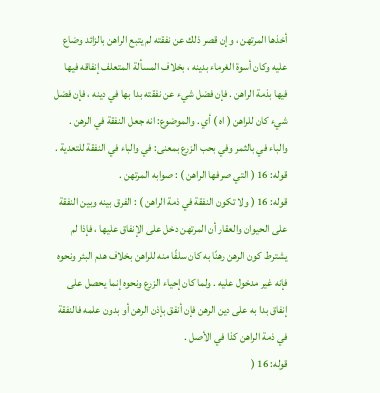أخذها المرتهن ، وإن قصر ذلك عن نفقته لم يتبع الراهن بالزائد وضاع عليه وكان أسوة الغرماء بدينه ، بخلاف المسألة المتعلف إنفاقه فيها فيها بذمة الراهن . فإن فضل شيء عن نفقته بدا بها في دينه ، فإن فضل شيء كان للراهن ( اه ) أي . والموضوع: انه جعل النفقة في الرهن . والباء في بالثمر وفي بحب الزرع بمعنى: في والباء في النفقة للتعدية .
قوله: 16 ( التي صرفها الراهن ) : صوابه المرتهن .
قوله: 16 ( ولا تكون النفقة في ذمة الراهن ) : الفرق بينه وبين النفقة على الحيوان والعقار أن المرتهن دخل على الإنفاق عليها ، فإذا لم يشترط كون الرهن رهنًا به كان سلفًا منه للراهن بخلاف هدم البئر ونحوه فإنه غير مدخول عليه . ولما كان إحياء الزرع ونحوه إنما يحصل على إنفاق بدا به على دين الرهن فإن أنفق بإذن الرهن أو بدون علمه فالنفقة في ذمة الراهن كذا في الأصل .
قوله: 16 (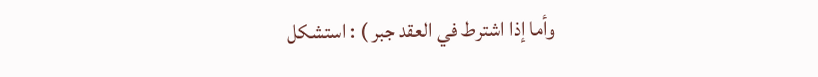وأما إذا اشترط في العقد جبر ) : استشكل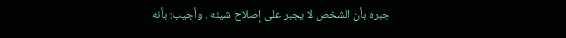جبره بأن الشخص لا يجبر على إصلاح شيئه . وأجيب: بأنه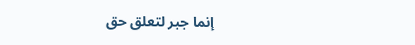إنما جبر لتعلق حق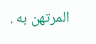المرتهن به .